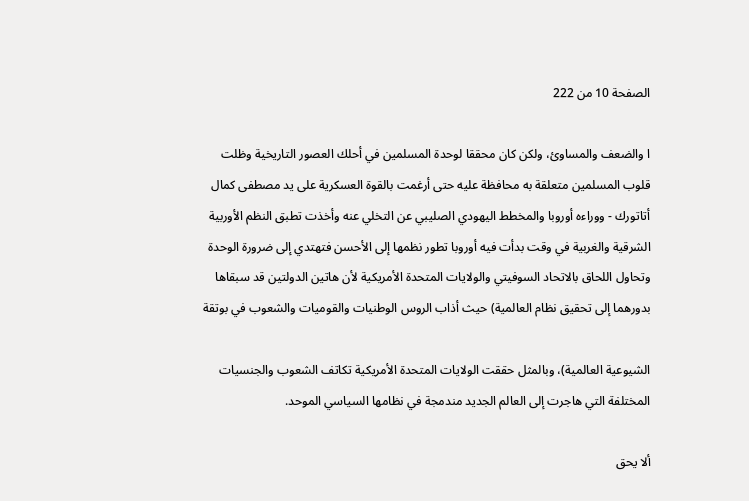الصفحة 10 من 222

ا والضعف والمساوئ، ولكن كان محققا لوحدة المسلمين في أحلك العصور التاريخية وظلت قلوب المسلمين متعلقة به محافظة عليه حتى أرغمت بالقوة العسكرية على يد مصطفى كمال أتاتورك - ووراءه أوروبا والمخطط اليهودي الصليبي عن التخلي عنه وأخذت تطبق النظم الأوربية الشرقية والغربية في وقت بدأت فيه أوروبا تطور نظمها إلى الأحسن فتهتدي إلى ضرورة الوحدة وتحاول اللحاق بالاتحاد السوفيتي والولايات المتحدة الأمريكية لأن هاتين الدولتين قد سبقاها بدورهما إلى تحقيق نظام العالمية) حيث أذاب الروس الوطنيات والقوميات والشعوب في بوتقة

الشيوعية العالمية)، وبالمثل حققت الولايات المتحدة الأمريكية تكاتف الشعوب والجنسيات المختلفة التي هاجرت إلى العالم الجديد مندمجة في نظامها السياسي الموحد.

ألا يحق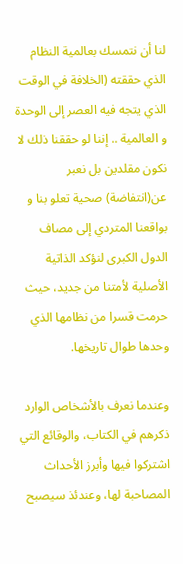لنا أن نتمسك بعالمية النظام الذي حققته (الخلافة في الوقت الذي يتجه فيه العصر إلى الوحدة و العالمية .. إننا لو حققنا ذلك لا نكون مقلدين بل نعبر عن(انتفاضة) صحية تعلو بنا و بواقعنا المتردي إلى مصاف الدول الكبرى لنؤكد الذاتية الأصلية لأمتنا من جديد، حيث حرمت قسرا من نظامها الذي وحدها طوال تاريخها.

وعندما نعرف بالأشخاص الوارد ذكرهم في الكتاب، والوقائع التي اشتركوا فيها وأبرز الأحداث المصاحبة لها، وعندئذ سيصبح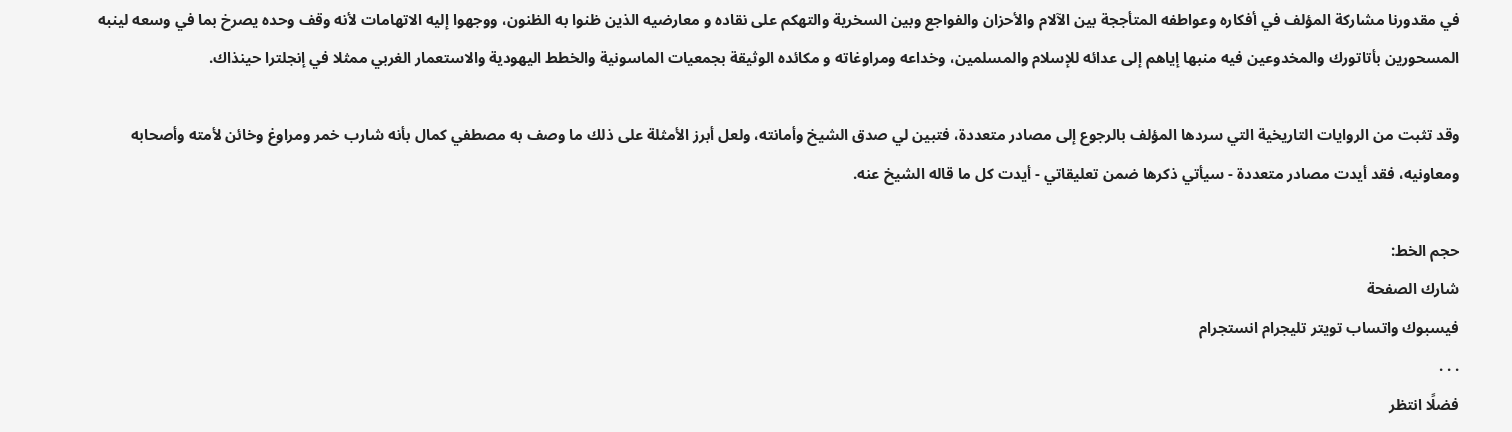في مقدورنا مشاركة المؤلف في أفكاره وعواطفه المتأججة بين الآلام والأحزان والفواجع وبين السخرية والتهكم على نقاده و معارضيه الذين ظنوا به الظنون، ووجهوا إليه الاتهامات لأنه وقف وحده يصرخ بما في وسعه لينبه المسحورين بأتاتورك والمخدوعين فيه منبها إياهم إلى عدائه للإسلام والمسلمين، وخداعه ومراوغاته و مكائده الوثيقة بجمعيات الماسونية والخطط اليهودية والاستعمار الغربي ممثلا في إنجلترا حينذاك.

وقد تثبت من الروايات التاريخية التي سردها المؤلف بالرجوع إلى مصادر متعددة، فتبين لي صدق الشيخ وأمانته، ولعل أبرز الأمثلة على ذلك ما وصف به مصطفي کمال بأنه شارب خمر ومراوغ وخائن لأمته وأصحابه ومعاونيه، فقد أيدت مصادر متعددة - سيأتي ذكرها ضمن تعليقاتي - أيدت كل ما قاله الشيخ عنه.

حجم الخط:
شارك الصفحة
فيسبوك واتساب تويتر تليجرام انستجرام
. . .
فضلًا انتظر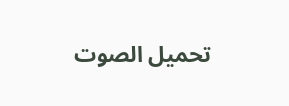تحميل الصوت